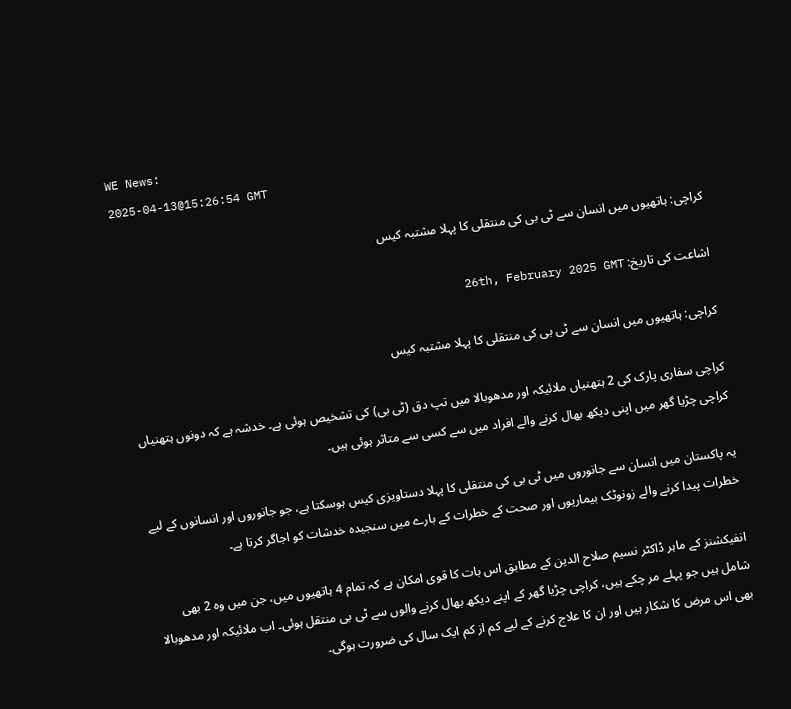WE News:
2025-04-13@15:26:54 GMT

کراچی: ہاتھیوں میں انسان سے ٹی بی کی منتقلی کا پہلا مشتبہ کیس

اشاعت کی تاریخ: 26th, February 2025 GMT

کراچی: ہاتھیوں میں انسان سے ٹی بی کی منتقلی کا پہلا مشتبہ کیس

کراچی سفاری پارک کی 2 ہتھنیاں ملائیکہ اور مدھوبالا میں تپ دق (ٹی بی) کی تشخیص ہوئی ہے۔ خدشہ ہے کہ دونوں ہتھنیاں کراچی چڑیا گھر میں اپنی دیکھ بھال کرنے والے افراد میں سے کسی سے متاثر ہوئی ہیں۔

یہ پاکستان میں انسان سے جانوروں میں ٹی بی کی منتقلی کا پہلا دستاویزی کیس ہوسکتا ہے، جو جانوروں اور انسانوں کے لیے خطرات پیدا کرنے والے زونوٹک بیماریوں اور صحت کے خطرات کے بارے میں سنجیدہ خدشات کو اجاگر کرتا ہے۔

انفیکشنز کے ماہر ڈاکٹر نسیم صلاح الدین کے مطابق اس بات کا قوی امکان ہے کہ تمام 4 ہاتھیوں میں، جن میں وہ 2 بھی شامل ہیں جو پہلے مر چکے ہیں، کراچی چڑیا گھر کے اپنے دیکھ بھال کرنے والوں سے ٹی بی منتقل ہوئی۔ اب ملائیکہ اور مدھوبالا بھی اس مرض کا شکار ہیں اور ان کا علاج کرنے کے لیے کم از کم ایک سال کی ضرورت ہوگی۔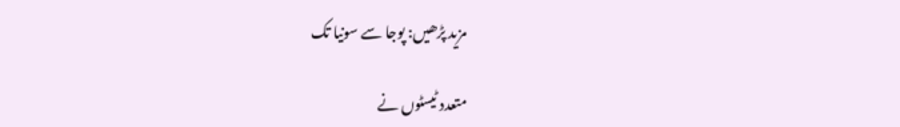مزید پڑھیں: پوجا سے سونیا تک

متعدد ٹیسٹوں نے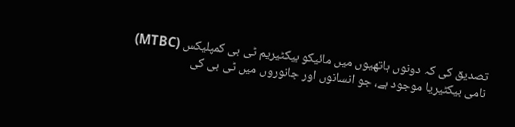تصدیق کی کہ دونوں ہاتھیوں میں مائیکو بیکٹیریم ٹی بی کمپلیکس (MTBC) نامی بیکٹیریا موجود ہے، جو انسانوں اور جانوروں میں ٹی بی کی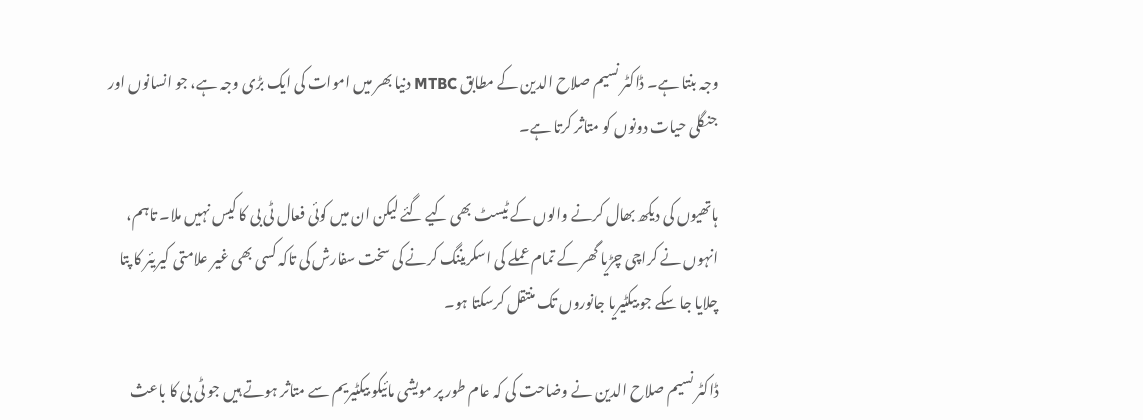وجہ بنتا ہے۔ ڈاکٹر نسیم صلاح الدین کے مطابق MTBC دنیا بھر میں اموات کی ایک بڑی وجہ ہے، جو انسانوں اور جنگلی حیات دونوں کو متاثر کرتا ہے۔

ہاتھیوں کی دیکھ بھال کرنے والوں کے ٹیسٹ بھی کیے گئے لیکن ان میں کوئی فعال ٹی بی کا کیس نہیں ملا۔ تاہم، انہوں نے کراچی چڑیا گھر کے تمام عملے کی اسکریننگ کرنے کی سخت سفارش کی تاکہ کسی بھی غیر علامتی کیریئر کا پتا چلایا جا سکے جو بیکٹیریا جانوروں تک منتقل کرسکتا ہو۔

ڈاکٹر نسیم صلاح الدین نے وضاحت کی کہ عام طور پر مویشی مائیکو بیکٹیریم سے متاثر ہوتے ہیں جو ٹی بی کا باعث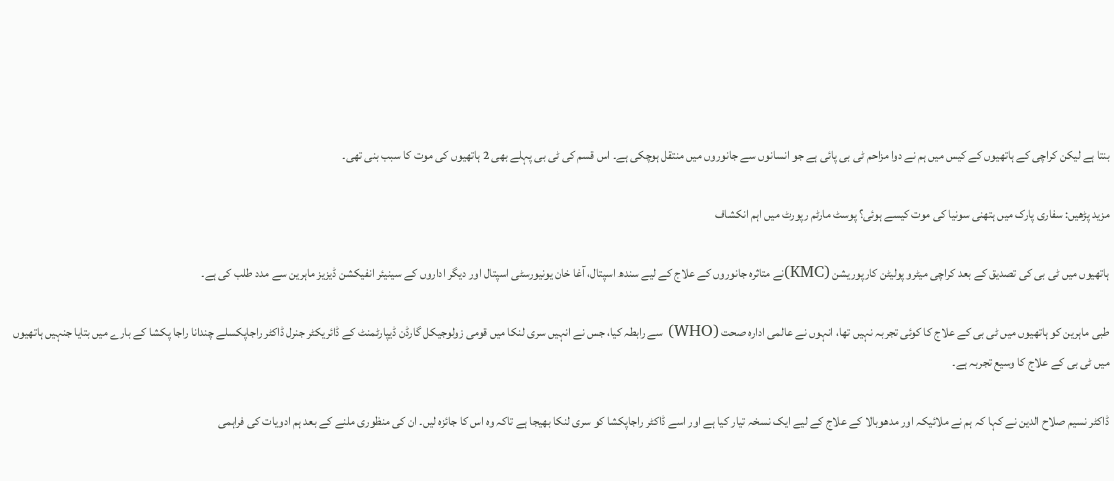بنتا ہے لیکن کراچی کے ہاتھیوں کے کیس میں ہم نے دوا مزاحم ٹی بی پائی ہے جو انسانوں سے جانوروں میں منتقل ہوچکی ہے۔ اس قسم کی ٹی بی پہلے بھی 2 ہاتھیوں کی موت کا سبب بنی تھی۔

مزید پڑھیں: سفاری پارک میں ہتھنی سونیا کی موت کیسے ہوئی؟ پوسٹ مارٹم رپورٹ میں اہم انکشاف

ہاتھیوں میں ٹی بی کی تصدیق کے بعد کراچی میٹرو پولیٹن کارپوریشن (KMC)نے متاثرہ جانوروں کے علاج کے لیے سندھ اسپتال، آغا خان یونیورسٹی اسپتال اور دیگر اداروں کے سینیئر انفیکشن ڈیزیز ماہرین سے مدد طلب کی ہے۔

طبی ماہرین کو ہاتھیوں میں ٹی بی کے علاج کا کوئی تجربہ نہیں تھا، انہوں نے عالمی ادارہ صحت (WHO) سے رابطہ کیا، جس نے انہیں سری لنکا میں قومی زولوجیکل گارڈن ڈیپارٹمنٹ کے ڈائریکٹر جنرل ڈاکٹر راجاپکسلے چندانا راجا پکشا کے بارے میں بتایا جنہیں ہاتھیوں میں ٹی بی کے علاج کا وسیع تجربہ ہے۔

ڈاکٹر نسیم صلاح الدین نے کہا کہ ہم نے ملائیکہ اور مدھوبالا کے علاج کے لیے ایک نسخہ تیار کیا ہے اور اسے ڈاکٹر راجاپکشا کو سری لنکا بھیجا ہے تاکہ وہ اس کا جائزہ لیں۔ ان کی منظوری ملنے کے بعد ہم ادویات کی فراہمی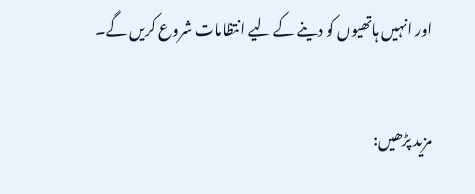اور انہیں ہاتھیوں کو دینے کے لیے انتظامات شروع کریں گے۔

مزید پڑھیں: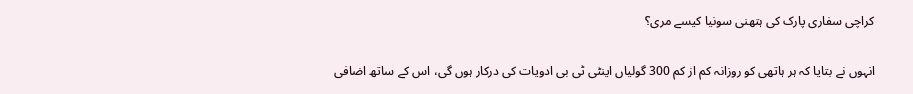کراچی سفاری پارک کی ہتھنی سونیا کیسے مری؟

انہوں نے بتایا کہ ہر ہاتھی کو روزانہ کم از کم 300 گولیاں اینٹی ٹی بی ادویات کی درکار ہوں گی، اس کے ساتھ اضافی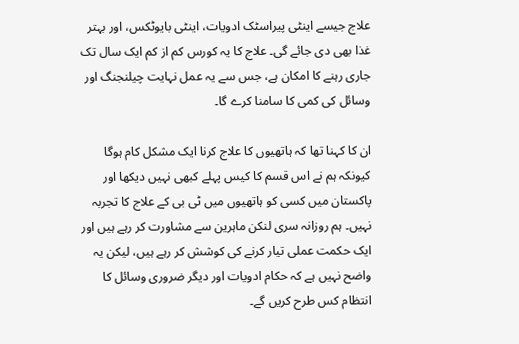علاج جیسے اینٹی پیراسٹک ادویات، اینٹی بایوٹکس، اور بہتر غذا بھی دی جائے گی۔ علاج کا یہ کورس کم از کم ایک سال تک جاری رہنے کا امکان ہے، جس سے یہ عمل نہایت چیلنجنگ اور وسائل کی کمی کا سامنا کرے گا۔

ان کا کہنا تھا کہ ہاتھیوں کا علاج کرنا ایک مشکل کام ہوگا کیونکہ ہم نے اس قسم کا کیس پہلے کبھی نہیں دیکھا اور پاکستان میں کسی کو ہاتھیوں میں ٹی بی کے علاج کا تجربہ نہیں۔ ہم روزانہ سری لنکن ماہرین سے مشاورت کر رہے ہیں اور ایک حکمت عملی تیار کرنے کی کوشش کر رہے ہیں، لیکن یہ واضح نہیں ہے کہ حکام ادویات اور دیگر ضروری وسائل کا انتظام کس طرح کریں گے۔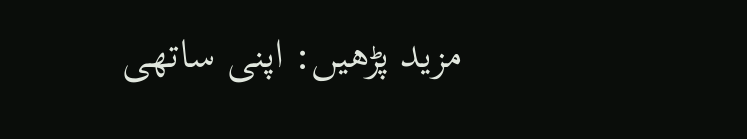مزید پڑھیں: اپنی ساتھی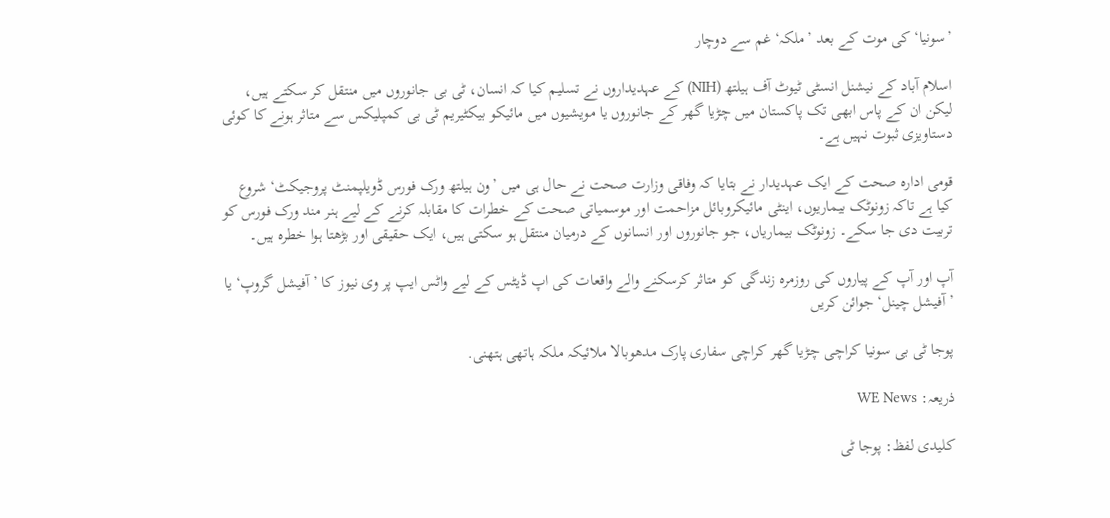’سونیا‘ کی موت کے بعد ’ملکہ‘ غم سے دوچار

اسلام آباد کے نیشنل انسٹی ٹیوٹ آف ہیلتھ (NIH) کے عہدیداروں نے تسلیم کیا کہ انسان، ٹی بی جانوروں میں منتقل کر سکتے ہیں، لیکن ان کے پاس ابھی تک پاکستان میں چڑیا گھر کے جانوروں یا مویشیوں میں مائیکو بیکٹیریم ٹی بی کمپلیکس سے متاثر ہونے کا کوئی دستاویزی ثبوت نہیں ہے۔

قومی ادارہ صحت کے ایک عہدیدار نے بتایا کہ وفاقی وزارت صحت نے حال ہی میں ’ون ہیلتھ ورک فورس ڈویلپمنٹ پروجیکٹ‘ شروع کیا ہے تاکہ زونوٹک بیماریوں، اینٹی مائیکروبائل مزاحمت اور موسمیاتی صحت کے خطرات کا مقابلہ کرنے کے لیے ہنر مند ورک فورس کو تربیت دی جا سکے۔ زونوٹک بیماریاں، جو جانوروں اور انسانوں کے درمیان منتقل ہو سکتی ہیں، ایک حقیقی اور بڑھتا ہوا خطرہ ہیں۔

آپ اور آپ کے پیاروں کی روزمرہ زندگی کو متاثر کرسکنے والے واقعات کی اپ ڈیٹس کے لیے واٹس ایپ پر وی نیوز کا ’آفیشل گروپ‘ یا ’آفیشل چینل‘ جوائن کریں

پوجا ٹی بی سونیا کراچی چڑیا گھر کراچی سفاری پارک مدھوبالا ملائیکہ ملکہ ہاتھی ہتھنی.

ذریعہ: WE News

کلیدی لفظ: پوجا ٹی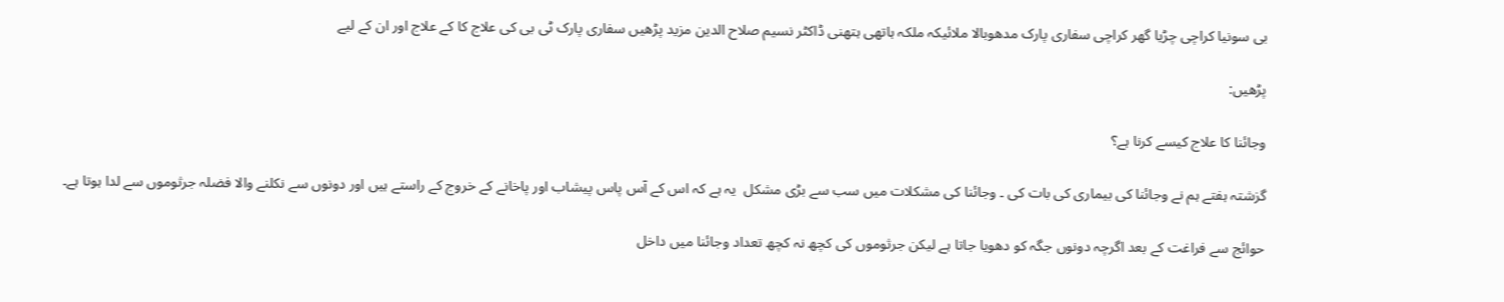بی سونیا کراچی چڑیا گھر کراچی سفاری پارک مدھوبالا ملائیکہ ملکہ ہاتھی ہتھنی ڈاکٹر نسیم صلاح الدین مزید پڑھیں سفاری پارک ٹی بی کی علاج کا کے علاج اور ان کے لیے

پڑھیں:

وجائنا کا علاج کیسے کرنا ہے؟

گزشتہ ہفتے ہم نے وجائنا کی بیماری کی بات کی ۔ وجائنا کی مشکلات میں سب سے بڑی مشکل  یہ ہے کہ اس کے آس پاس پیشاب اور پاخانے کے خروج کے راستے ہیں اور دونوں سے نکلنے والا فضلہ جرثوموں سے لدا ہوتا ہے۔

حوائج سے فراغت کے بعد اگرچہ دونوں جگہ کو دھویا جاتا ہے لیکن جرثوموں کی کچھ نہ کچھ تعداد وجائنا میں داخل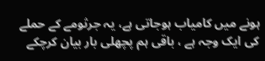ہونے میں کامیاب ہوجاتی ہے، یہ جرثومے کے حملے کی ایک وجہ ہے ، باقی ہم پچھلی بار بیان کرچکے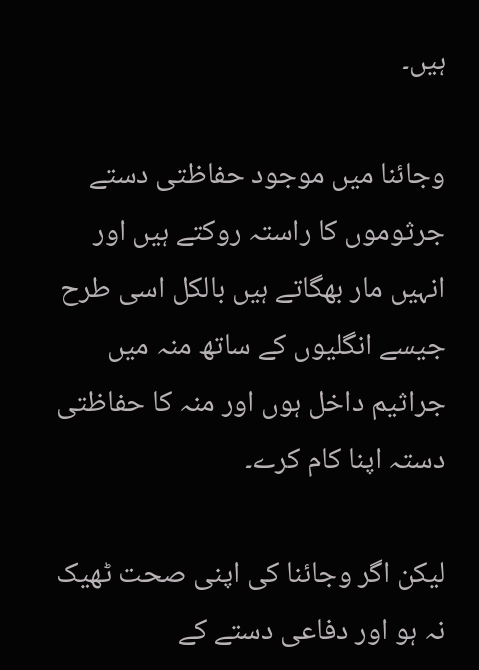ہیں۔

وجائنا میں موجود حفاظتی دستے جرثوموں کا راستہ روکتے ہیں اور انہیں مار بھگاتے ہیں بالکل اسی طرح جیسے انگلیوں کے ساتھ منہ میں جراثیم داخل ہوں اور منہ کا حفاظتی دستہ اپنا کام کرے۔

لیکن اگر وجائنا کی اپنی صحت ٹھیک نہ ہو اور دفاعی دستے کے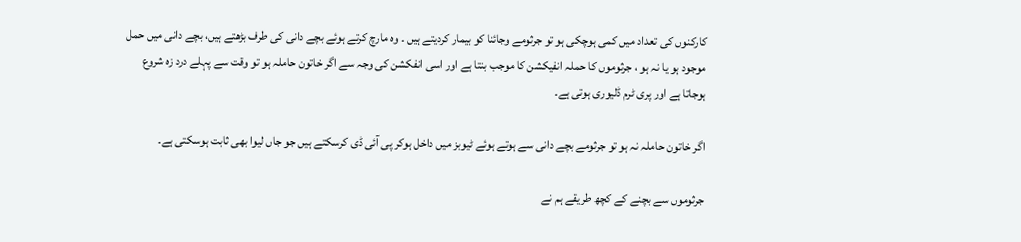کارکنوں کی تعداد میں کمی ہوچکی ہو تو جرثومے وجائنا کو بیمار کردیتے ہیں ۔ وہ مارچ کرتے ہوئے بچے دانی کی طرف بڑھتے ہیں، بچے دانی میں حمل موجود ہو یا نہ ہو ، جرثوموں کا حملہ انفیکشن کا موجب بنتا ہے اور اسی انفکشن کی وجہ سے اگر خاتون حاملہ ہو تو وقت سے پہلے درد زہ شروع ہوجاتا ہے اور پری ٹرم ڈلیوری ہوتی ہے۔

اگر خاتون حاملہ نہ ہو تو جرثومے بچے دانی سے ہوتے ہوئے ٹیوبز میں داخل ہوکر پی آئی ڈی کرسکتے ہیں جو جاں لیوا بھی ثابت ہوسکتی ہے۔

جرثوموں سے بچنے کے کچھ طریقے ہم نے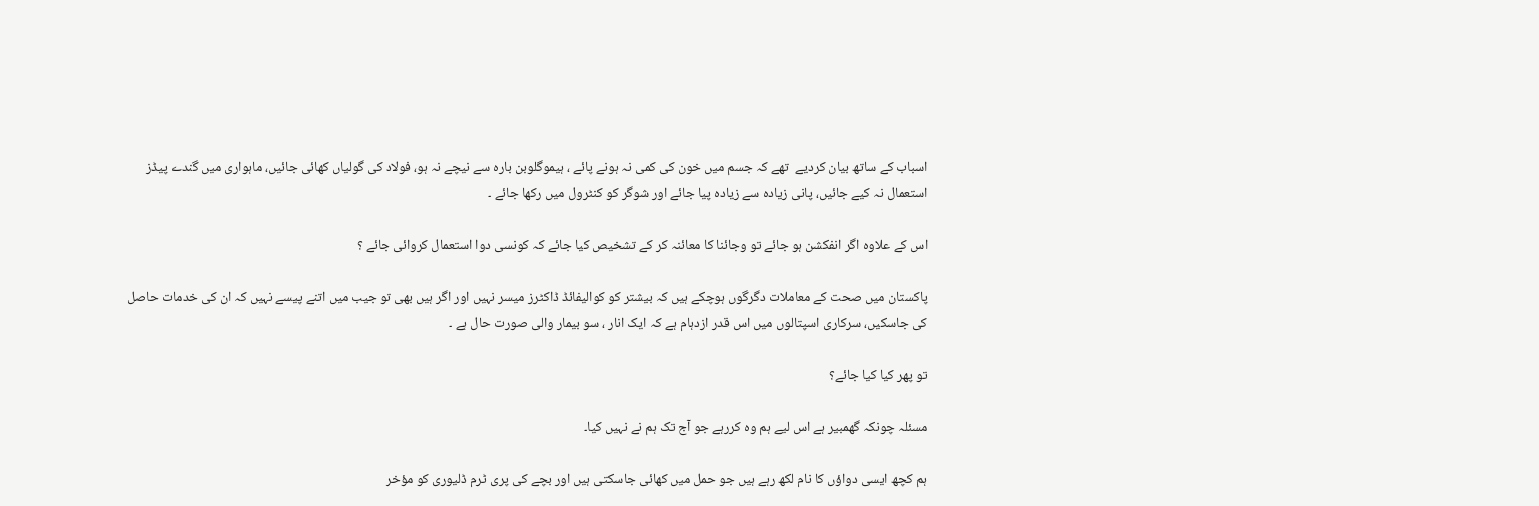اسباب کے ساتھ بیان کردیے  تھے کہ جسم میں خون کی کمی نہ ہونے پائے ، ہیموگلوبن بارہ سے نیچے نہ ہو، فولاد کی گولیاں کھائی جائیں، ماہواری میں گندے پیڈز استعمال نہ کیے جائیں، پانی زیادہ سے زیادہ پیا جائے اور شوگر کو کنٹرول میں رکھا جائے ۔

اس کے علاوہ اگر انفکشن ہو جائے تو وجائنا کا معائنہ کر کے تشخیص کیا جائے کہ کونسی دوا استعمال کروائی جائے ؟

پاکستان میں صحت کے معاملات دگرگوں ہوچکے ہیں کہ بیشتر کو کوالیفائڈ ڈاکٹرز میسر نہیں اور اگر ہیں بھی تو جیب میں اتنے پیسے نہیں کہ ان کی خدمات حاصل کی جاسکیں، سرکاری اسپتالوں میں اس قدر ازدہام ہے کہ ایک انار ، سو بیمار والی صورت حال ہے ۔

تو پھر کیا کیا جائے؟

مسئلہ چونکہ گھمبیر ہے اس لیے ہم وہ کررہے جو آج تک ہم نے نہیں کیا۔

ہم کچھ ایسی دواؤں کا نام لکھ رہے ہیں جو حمل میں کھائی جاسکتی ہیں اور بچے کی پری ٹرم ڈلیوری کو مؤخر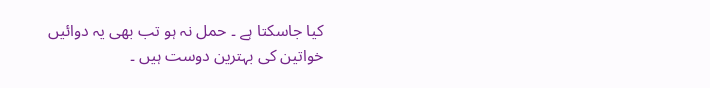کیا جاسکتا ہے ۔ حمل نہ ہو تب بھی یہ دوائیں خواتین کی بہترین دوست ہیں ۔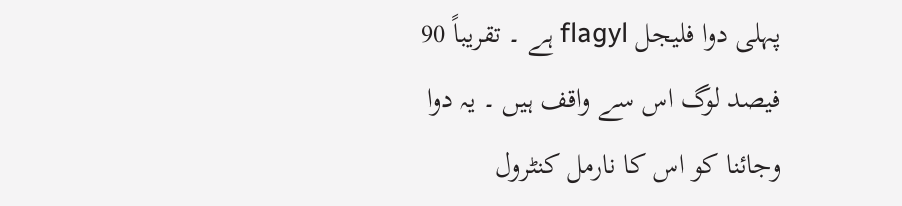پہلی دوا فلیجل flagyl ہے ۔ تقریباً 90 فیصد لوگ اس سے واقف ہیں ۔ یہ دوا وجائنا کو اس کا نارمل کنٹرول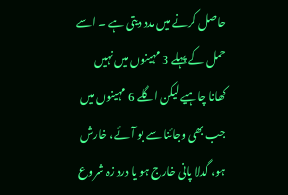حاصل کرنے میں مدد دیتی ہے ۔ اسے حمل کے پہلے 3 مہینوں میں نہیں کھانا چاہیے لیکن اگلے 6 مہینوں میں جب بھی وجائنا سے بو آئے، خارش ہو، گدلا پانی خارج ہو یا درد زہ شروع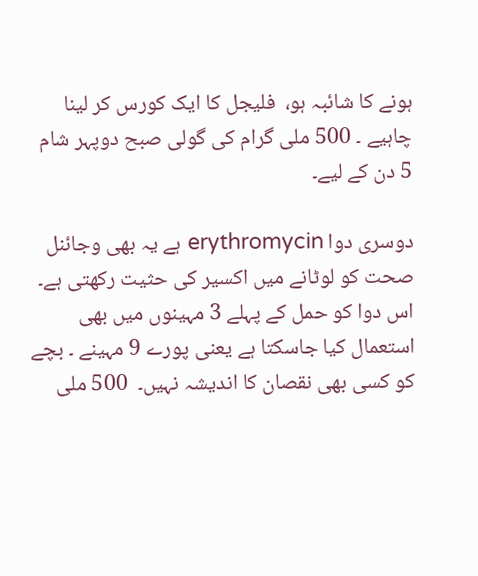ہونے کا شائبہ ہو،  فلیجل کا ایک کورس کر لینا چاہیے ۔ 500 ملی گرام کی گولی صبح دوپہر شام 5 دن کے لیے۔

دوسری دوا erythromycin ہے یہ بھی وجائنل صحت کو لوٹانے میں اکسیر کی حثیت رکھتی ہے۔ اس دوا کو حمل کے پہلے 3 مہینوں میں بھی استعمال کیا جاسکتا ہے یعنی پورے 9 مہینے ۔ بچے کو کسی بھی نقصان کا اندیشہ نہیں۔  500 ملی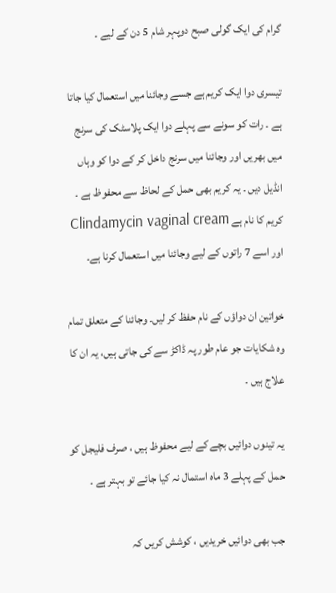گرام کی ایک گولی صبح دوپہر شام 5 دن کے لیے ۔

تیسری دوا ایک کریم ہے جسے وجائنا میں استعمال کیا جاتا ہے ۔ رات کو سونے سے پہلے دوا ایک پلاسٹک کی سرنج میں بھریں اور وجائنا میں سرنج داخل کر کے دوا کو وہاں انڈیل دیں ۔ یہ کریم بھی حمل کے لحاظ سے محفوظ ہے ۔ کریم کا نام ہے Clindamycin vaginal cream اور اسے 7 راتوں کے لیے وجائنا میں استعمال کرنا ہے۔

خواتین ان دواؤں کے نام حفظ کر لیں۔ وجائنا کے متعلق تمام وہ شکایات جو عام طور پہ ڈاکڑ سے کی جاتی ہیں، یہ ان کا علاج ہیں ۔

یہ تینوں دوائیں بچے کے لیے محفوظ ہیں ، صرف فلیجل کو حمل کے پہلے 3 ماہ استمال نہ کیا جائے تو بہتر ہے ۔

جب بھی دوائیں خریدیں ، کوشش کریں کہ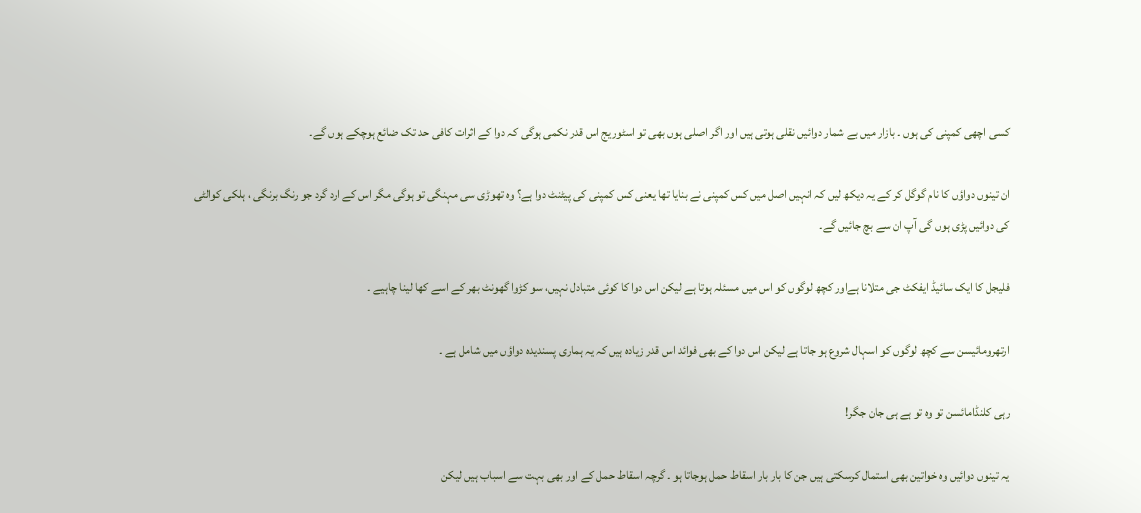کسی اچھی کمپنی کی ہوں ۔ بازار میں بے شمار دوائیں نقلی ہوتی ہیں اور اگر اصلی ہوں بھی تو اسٹوریج اس قدر نکمی ہوگی کہ دوا کے اثرات کافی حد تک ضائع ہوچکے ہوں گے۔

ان تینوں دواؤں کا نام گوگل کر کے یہ دیکھ لیں کہ انہیں اصل میں کس کمپنی نے بنایا تھا یعنی کس کمپنی کی پیٹنٹ دوا ہے؟ وہ تھوڑی سی مہنگی تو ہوگی مگر اس کے ارد گرد جو رنگ برنگی ، ہلکی کوالٹی کی دوائیں پڑی ہوں گی آپ ان سے بچ جائیں گے۔

فلیجل کا ایک سائیڈ ایفکٹ جی متلانا ہےاور کچھ لوگوں کو اس میں مسئلہ ہوتا ہے لیکن اس دوا کا کوئی متبادل نہیں، سو کڑوا گھونٹ بھر کے اسے کھا لینا چاہیے ۔

ارتھرومائیسن سے کچھ لوگوں کو اسہال شروع ہو جاتا ہے لیکن اس دوا کے بھی فوائد اس قدر زیادہ ہیں کہ یہ ہماری پسندیدہ دواؤں میں شامل ہے ۔

رہی کلنڈامائسن تو وہ تو ہے ہی جان جگر!

یہ تینوں دوائیں وہ خواتین بھی استمال کرسکتی ہیں جن کا بار بار اسقاط حمل ہوجاتا ہو ۔ گرچہ اسقاط حمل کے اور بھی بہت سے اسباب ہیں لیکن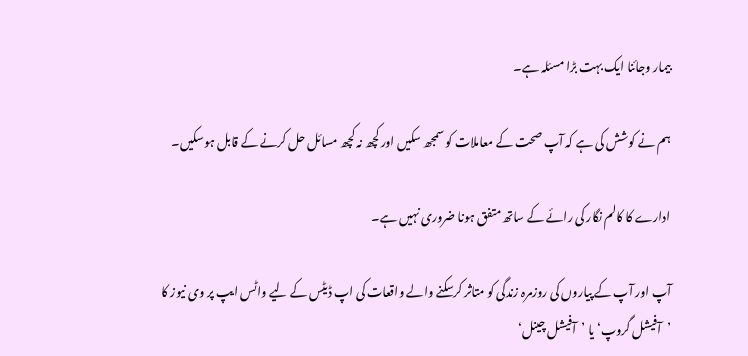بیمار وجائنا ایک بہت بڑا مسئلہ ہے۔

ہم نے کوشش کی ہے کہ آپ صحت کے معاملات کو سمجھ سکیں اور کچھ نہ کچھ مسائل حل کرنے کے قابل ہوسکیں۔

ادارے کا کالم نگار کی رائے کے ساتھ متفق ہونا ضروری نہیں ہے۔

آپ اور آپ کے پیاروں کی روزمرہ زندگی کو متاثر کرسکنے والے واقعات کی اپ ڈیٹس کے لیے واٹس ایپ پر وی نیوز کا ’آفیشل گروپ‘ یا ’آفیشل چینل‘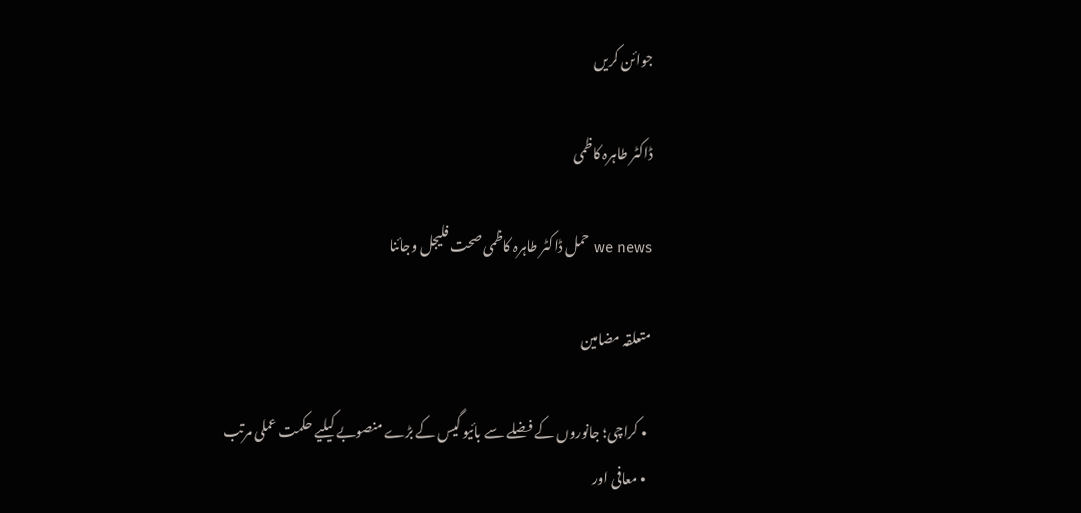جوائن کریں

ڈاکٹر طاہرہ کاظمی

we news حمل ڈاکٹر طاہرہ کاظمی صحت فلیجل وجائنا

متعلقہ مضامین

  • کراچی؛ جانوروں کے فضلے سے بائیو گیس کے بڑے منصوبے کیلیے حکمت عملی مرتب
  • معافی اور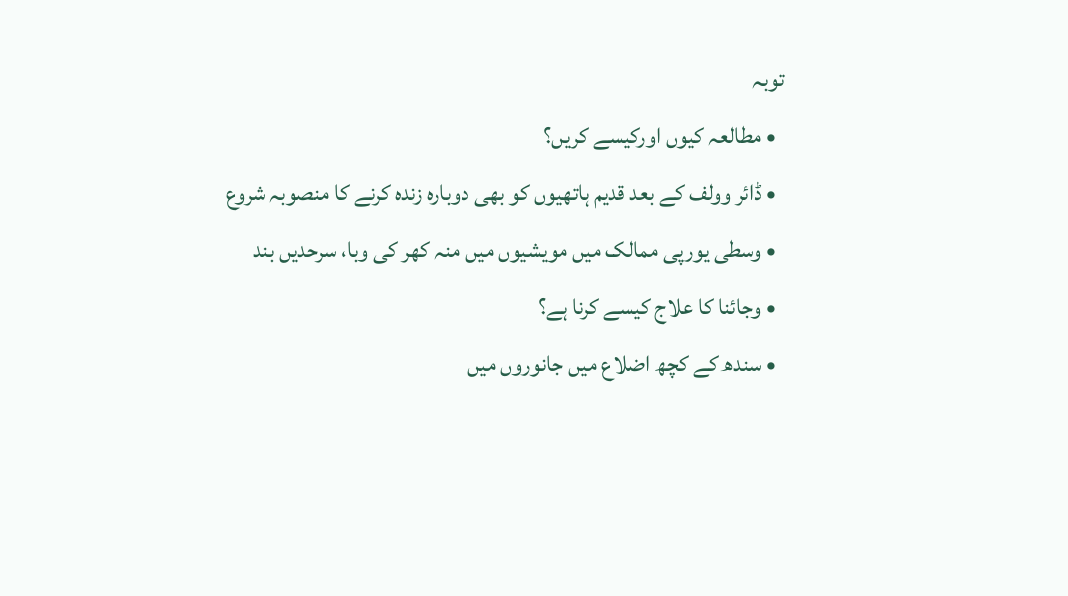توبہ
  • مطالعہ کیوں اورکیسے کریں؟
  • ڈائر وولف کے بعد قدیم ہاتھیوں کو بھی دوبارہ زندہ کرنے کا منصوبہ شروع
  • وسطی یورپی ممالک میں مویشیوں میں منہ کھر کی وبا، سرحدیں بند
  • وجائنا کا علاج کیسے کرنا ہے؟
  • سندھ کے کچھ اضلاع میں جانوروں میں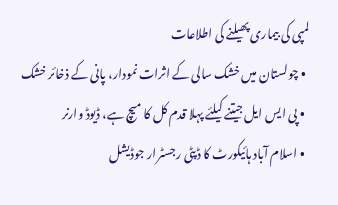لمپی کی بیماری پھیلنے کی اطلاعات
  • چولستان میں خشک سالی کے اثرات نمودار، پانی کے ذخائر خشک
  • پی ایس ایل جیتنے کیلئے پہلا قدم کل کا میچ ہے، ڈیوڈ وارنر
  • اسلام آباد ہائیکورٹ کا ڈپٹی رجسٹرار جوڈیشل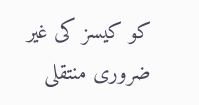کو کیسز کی غیر ضروری منتقلی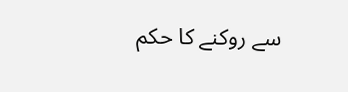سے روکنے کا حکم